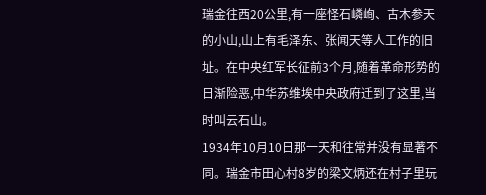瑞金往西20公里,有一座怪石嶙峋、古木参天的小山,山上有毛泽东、张闻天等人工作的旧址。在中央红军长征前3个月,随着革命形势的日渐险恶,中华苏维埃中央政府迁到了这里,当时叫云石山。
1934年10月10日那一天和往常并没有显著不同。瑞金市田心村8岁的梁文炳还在村子里玩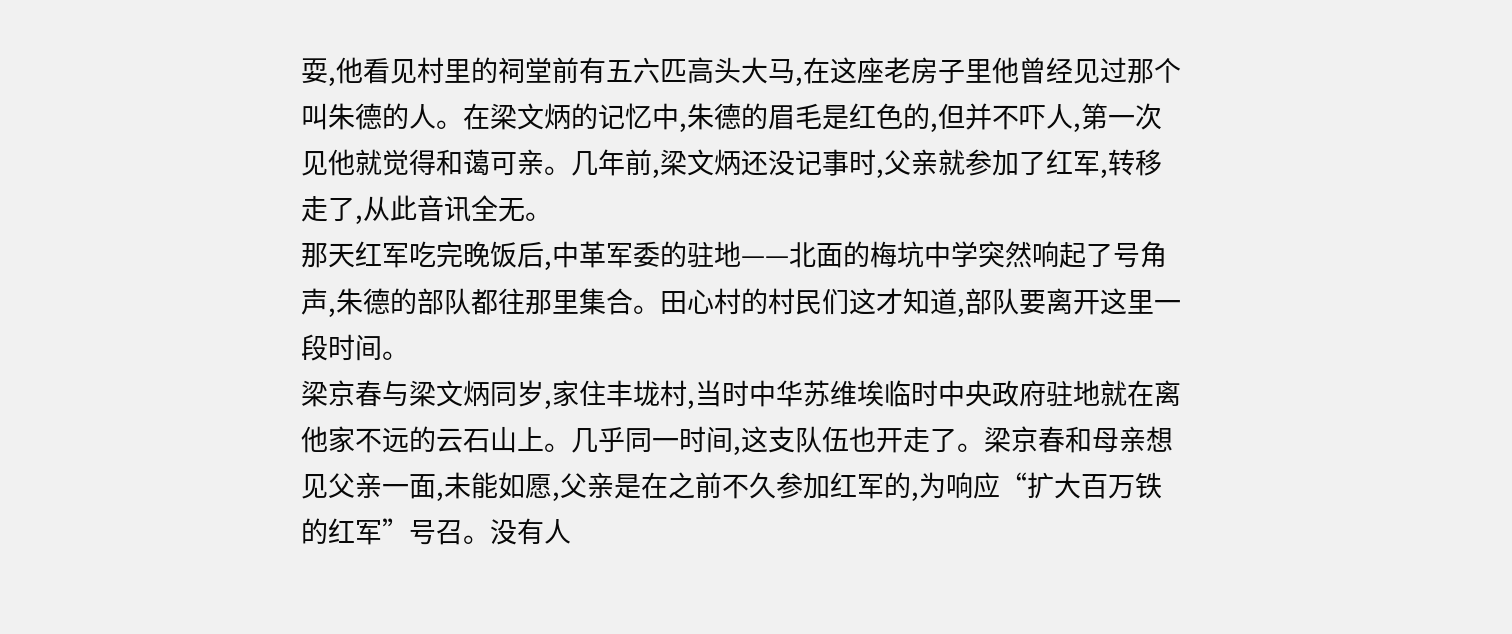耍,他看见村里的祠堂前有五六匹高头大马,在这座老房子里他曾经见过那个叫朱德的人。在梁文炳的记忆中,朱德的眉毛是红色的,但并不吓人,第一次见他就觉得和蔼可亲。几年前,梁文炳还没记事时,父亲就参加了红军,转移走了,从此音讯全无。
那天红军吃完晚饭后,中革军委的驻地——北面的梅坑中学突然响起了号角声,朱德的部队都往那里集合。田心村的村民们这才知道,部队要离开这里一段时间。
梁京春与梁文炳同岁,家住丰垅村,当时中华苏维埃临时中央政府驻地就在离他家不远的云石山上。几乎同一时间,这支队伍也开走了。梁京春和母亲想见父亲一面,未能如愿,父亲是在之前不久参加红军的,为响应“扩大百万铁的红军”号召。没有人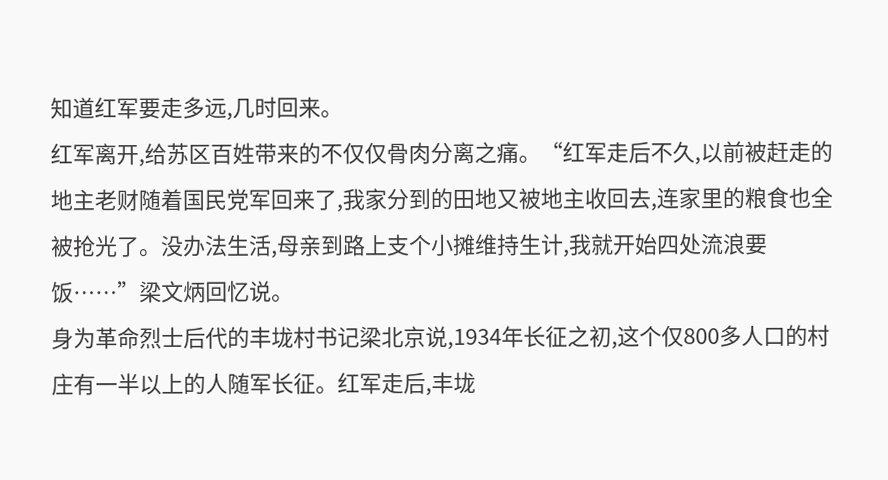知道红军要走多远,几时回来。
红军离开,给苏区百姓带来的不仅仅骨肉分离之痛。“红军走后不久,以前被赶走的地主老财随着国民党军回来了,我家分到的田地又被地主收回去,连家里的粮食也全被抢光了。没办法生活,母亲到路上支个小摊维持生计,我就开始四处流浪要饭……”梁文炳回忆说。
身为革命烈士后代的丰垅村书记梁北京说,1934年长征之初,这个仅800多人口的村庄有一半以上的人随军长征。红军走后,丰垅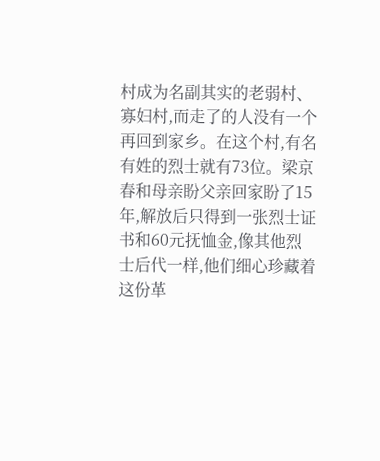村成为名副其实的老弱村、寡妇村,而走了的人没有一个再回到家乡。在这个村,有名有姓的烈士就有73位。梁京春和母亲盼父亲回家盼了15年,解放后只得到一张烈士证书和60元抚恤金,像其他烈士后代一样,他们细心珍藏着这份革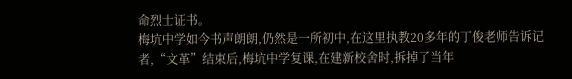命烈士证书。
梅坑中学如今书声朗朗,仍然是一所初中,在这里执教20多年的丁俊老师告诉记者,“文革”结束后,梅坑中学复课,在建新校舍时,拆掉了当年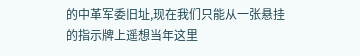的中革军委旧址,现在我们只能从一张悬挂的指示牌上遥想当年这里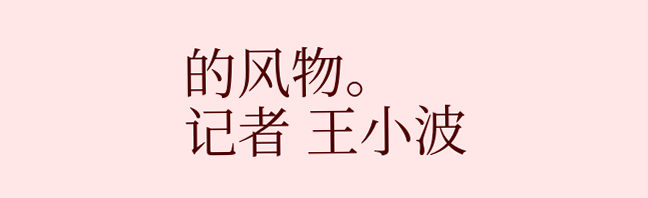的风物。
记者 王小波